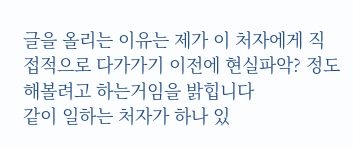글을 올리는 이유는 제가 이 처자에게 직접적으로 다가가기 이전에 현실파악? 정도 해볼려고 하는거임을 밝힙니다
같이 일하는 처자가 하나 있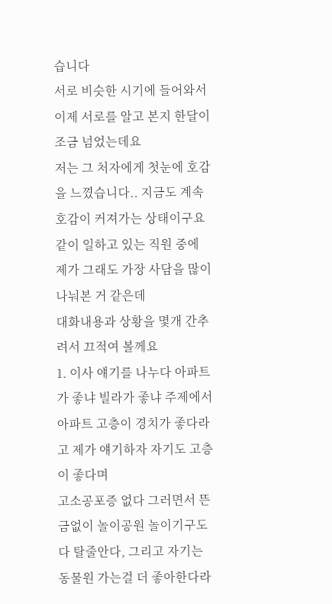습니다
서로 비슷한 시기에 들어와서 이제 서로를 알고 본지 한달이 조금 넘었는데요
저는 그 처자에게 첫눈에 호감을 느꼈습니다.. 지금도 계속 호감이 커져가는 상태이구요
같이 일하고 있는 직원 중에 제가 그래도 가장 사담을 많이 나눠본 거 같은데
대화내용과 상황을 몇개 간추려서 끄적여 볼께요
1. 이사 얘기를 나누다 아파트가 좋냐 빌라가 좋냐 주제에서 아파트 고층이 경치가 좋다라고 제가 얘기하자 자기도 고층이 좋다며
고소공포증 없다 그러면서 뜬금없이 놀이공원 놀이기구도 다 탈줄안다, 그리고 자기는 동물원 가는걸 더 좋아한다라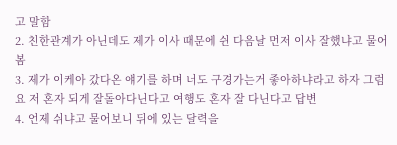고 말함
2. 친한관계가 아닌데도 제가 이사 때문에 쉰 다음날 먼저 이사 잘했냐고 물어봄
3. 제가 이케아 갔다온 얘기를 하며 너도 구경가는거 좋아하냐라고 하자 그럼요 저 혼자 되게 잘돌아다닌다고 여행도 혼자 잘 다닌다고 답변
4. 언제 쉬냐고 물어보니 뒤에 있는 달력을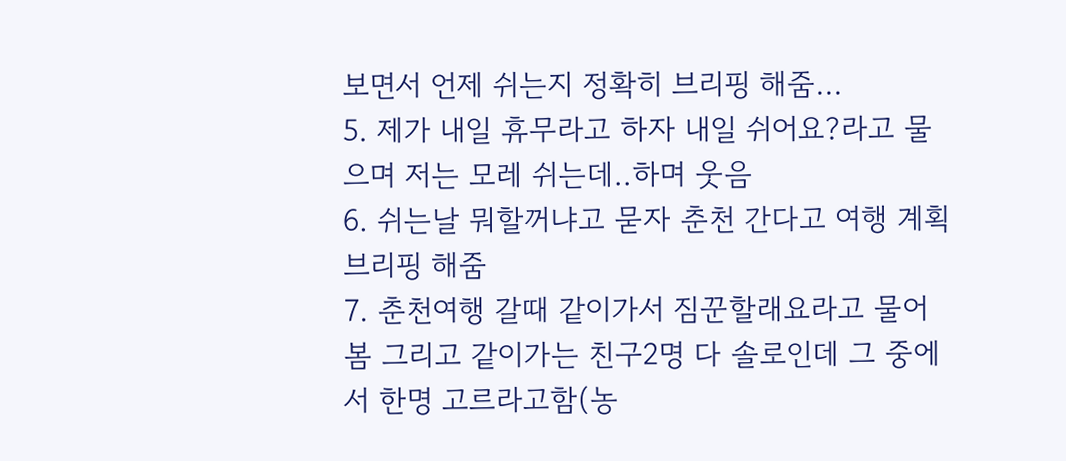보면서 언제 쉬는지 정확히 브리핑 해줌...
5. 제가 내일 휴무라고 하자 내일 쉬어요?라고 물으며 저는 모레 쉬는데..하며 웃음
6. 쉬는날 뭐할꺼냐고 묻자 춘천 간다고 여행 계획 브리핑 해줌
7. 춘천여행 갈때 같이가서 짐꾼할래요라고 물어봄 그리고 같이가는 친구2명 다 솔로인데 그 중에서 한명 고르라고함(농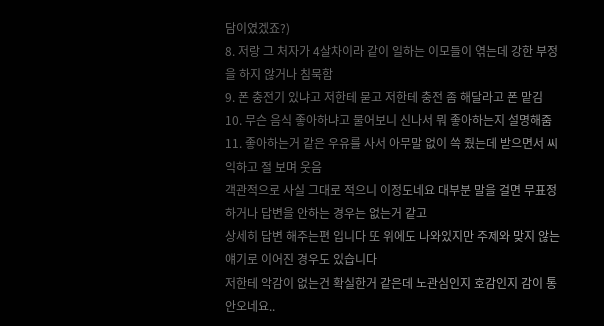담이였겠죠?)
8. 저랑 그 처자가 4살차이라 같이 일하는 이모들이 엮는데 강한 부정을 하지 않거나 침묵함
9. 폰 충전기 있냐고 저한테 묻고 저한테 충전 좀 해달라고 폰 맡김
10. 무슨 음식 좋아하냐고 물어보니 신나서 뭐 좋아하는지 설명해줌
11. 좋아하는거 같은 우유를 사서 아무말 없이 쓱 줬는데 받으면서 씨익하고 절 보며 웃음
객관적으로 사실 그대로 적으니 이정도네요 대부분 말을 걸면 무표정 하거나 답변을 안하는 경우는 없는거 같고
상세히 답변 해주는편 입니다 또 위에도 나와있지만 주제와 맞지 않는 얘기로 이어진 경우도 있습니다
저한테 악감이 없는건 확실한거 같은데 노관심인지 호감인지 감이 통 안오네요..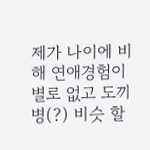제가 나이에 비해 연애경험이 별로 없고 도끼병(?) 비슷 할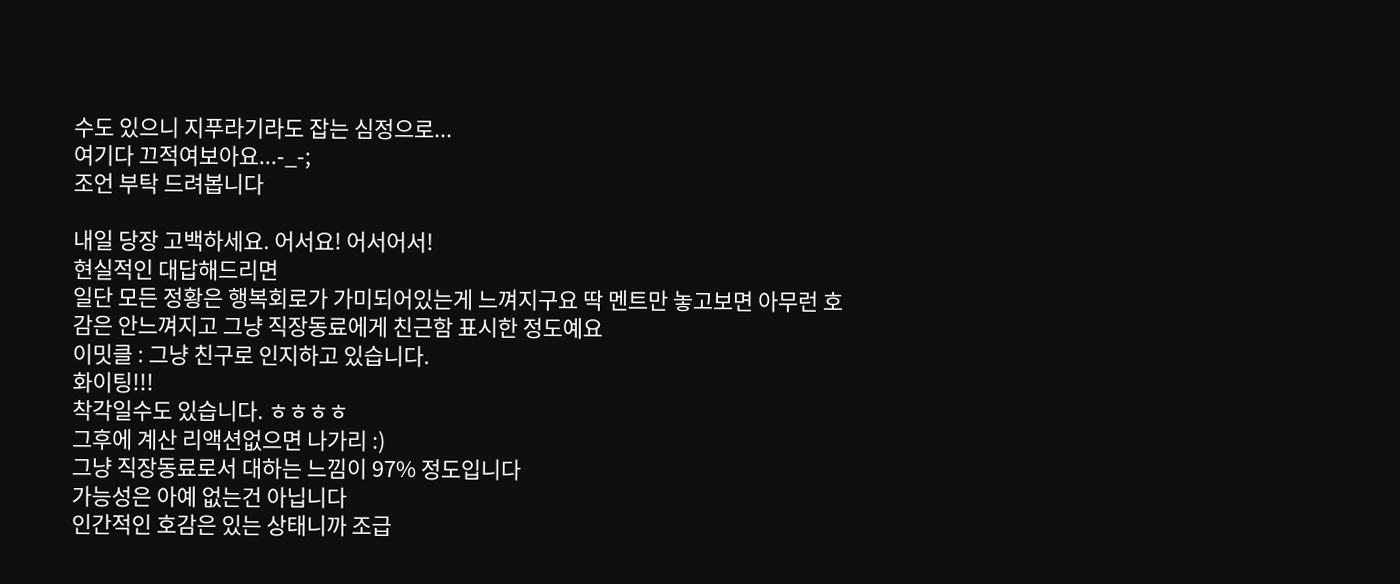수도 있으니 지푸라기라도 잡는 심정으로...
여기다 끄적여보아요...-_-;
조언 부탁 드려봅니다

내일 당장 고백하세요. 어서요! 어서어서!
현실적인 대답해드리면
일단 모든 정황은 행복회로가 가미되어있는게 느껴지구요 딱 멘트만 놓고보면 아무런 호감은 안느껴지고 그냥 직장동료에게 친근함 표시한 정도예요
이밋클 : 그냥 친구로 인지하고 있습니다.
화이팅!!!
착각일수도 있습니다. ㅎㅎㅎㅎ
그후에 계산 리액션없으면 나가리 :)
그냥 직장동료로서 대하는 느낌이 97% 정도입니다
가능성은 아예 없는건 아닙니다
인간적인 호감은 있는 상태니까 조급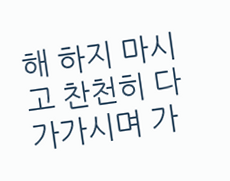해 하지 마시고 찬천히 다가가시며 가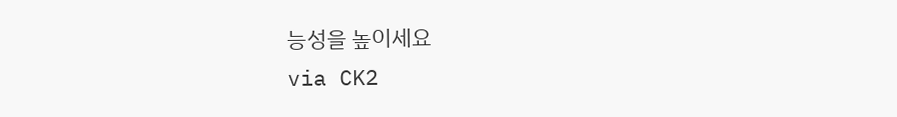능성을 높이세요
via CK2